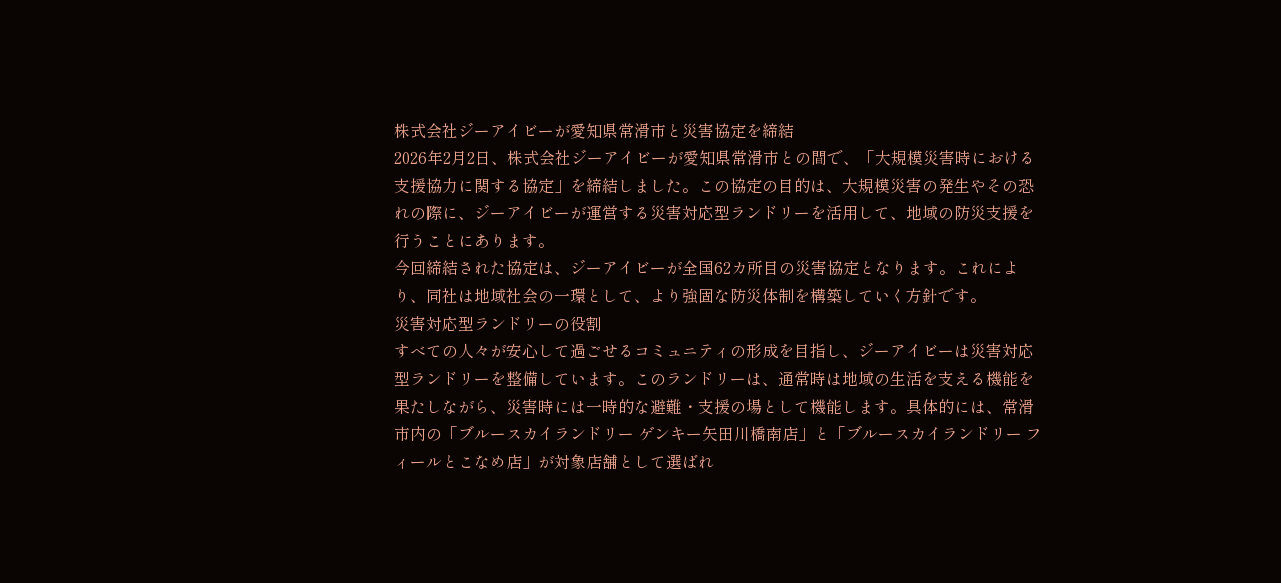株式会社ジーアイビーが愛知県常滑市と災害協定を締結
2026年2月2日、株式会社ジーアイビーが愛知県常滑市との間で、「大規模災害時における支援協力に関する協定」を締結しました。この協定の目的は、大規模災害の発生やその恐れの際に、ジーアイビーが運営する災害対応型ランドリーを活用して、地域の防災支援を行うことにあります。
今回締結された協定は、ジーアイビーが全国62カ所目の災害協定となります。これにより、同社は地域社会の一環として、より強固な防災体制を構築していく方針です。
災害対応型ランドリーの役割
すべての人々が安心して過ごせるコミュニティの形成を目指し、ジーアイビーは災害対応型ランドリーを整備しています。このランドリーは、通常時は地域の生活を支える機能を果たしながら、災害時には一時的な避難・支援の場として機能します。具体的には、常滑市内の「ブルースカイランドリー ゲンキー矢田川橋南店」と「ブルースカイランドリー フィールとこなめ店」が対象店舗として選ばれ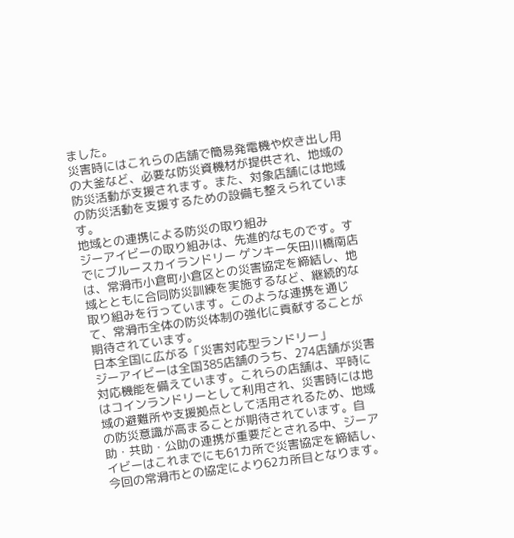ました。
災害時にはこれらの店舗で簡易発電機や炊き出し用の大釜など、必要な防災資機材が提供され、地域の防災活動が支援されます。また、対象店舗には地域の防災活動を支援するための設備も整えられています。
地域との連携による防災の取り組み
ジーアイビーの取り組みは、先進的なものです。すでにブルースカイランドリー ゲンキー矢田川橋南店は、常滑市小倉町小倉区との災害協定を締結し、地域とともに合同防災訓練を実施するなど、継続的な取り組みを行っています。このような連携を通じて、常滑市全体の防災体制の強化に貢献することが期待されています。
日本全国に広がる「災害対応型ランドリー」
ジーアイビーは全国385店舗のうち、274店舗が災害対応機能を備えています。これらの店舗は、平時にはコインランドリーとして利用され、災害時には地域の避難所や支援拠点として活用されるため、地域の防災意識が高まることが期待されています。自助・共助・公助の連携が重要だとされる中、ジーアイビーはこれまでにも61カ所で災害協定を締結し、今回の常滑市との協定により62カ所目となります。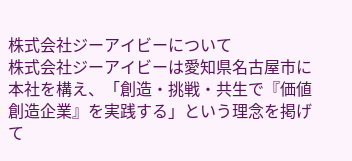株式会社ジーアイビーについて
株式会社ジーアイビーは愛知県名古屋市に本社を構え、「創造・挑戦・共生で『価値創造企業』を実践する」という理念を掲げて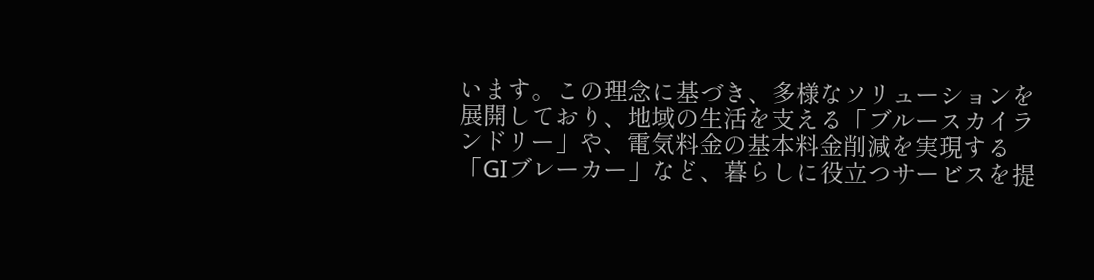います。この理念に基づき、多様なソリューションを展開しており、地域の生活を支える「ブルースカイランドリー」や、電気料金の基本料金削減を実現する「GIブレーカー」など、暮らしに役立つサービスを提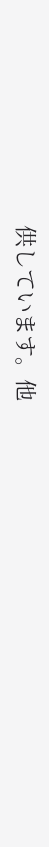供しています。他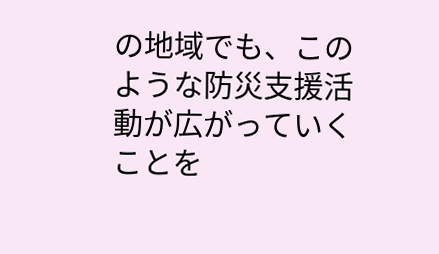の地域でも、このような防災支援活動が広がっていくことを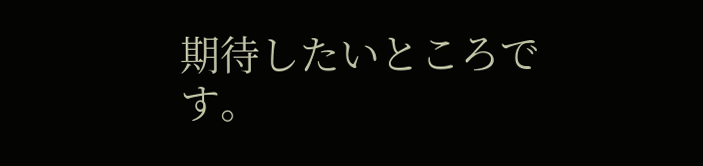期待したいところです。